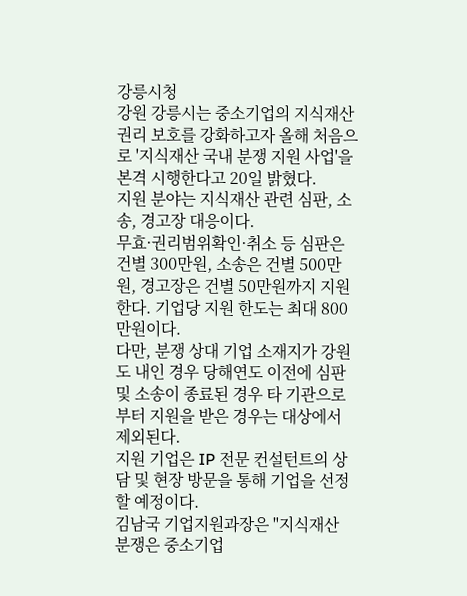강릉시청
강원 강릉시는 중소기업의 지식재산 권리 보호를 강화하고자 올해 처음으로 '지식재산 국내 분쟁 지원 사업'을 본격 시행한다고 20일 밝혔다.
지원 분야는 지식재산 관련 심판, 소송, 경고장 대응이다.
무효·권리범위확인·취소 등 심판은 건별 300만원, 소송은 건별 500만원, 경고장은 건별 50만원까지 지원한다. 기업당 지원 한도는 최대 800만원이다.
다만, 분쟁 상대 기업 소재지가 강원도 내인 경우 당해연도 이전에 심판 및 소송이 종료된 경우 타 기관으로부터 지원을 받은 경우는 대상에서 제외된다.
지원 기업은 IP 전문 컨설턴트의 상담 및 현장 방문을 통해 기업을 선정할 예정이다.
김남국 기업지원과장은 "지식재산 분쟁은 중소기업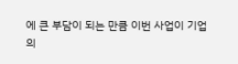에 큰 부담이 되는 만큼 이번 사업이 기업의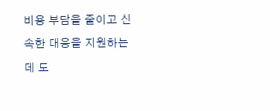비용 부담을 줄이고 신속한 대응을 지원하는 데 도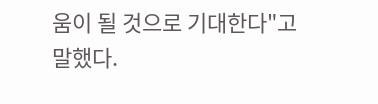움이 될 것으로 기대한다"고 말했다.